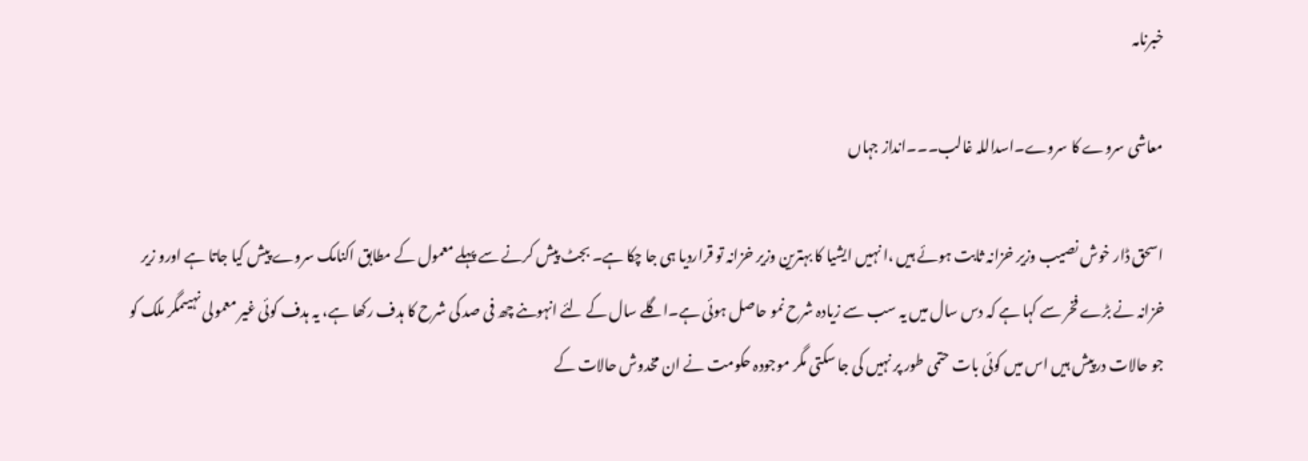خبرنامہ

معاشی سروے کا سروے۔اسداللہ غالب۔۔۔انداز جہاں

اسحق ڈار خوش نصیب وزیر خزانہ ثابت ہوئے ہیں ،ا نہیں ایشیا کا بہترین وزیر خزانہ تو قراردیا ہی جا چکا ہے۔ بجٹ پیش کرنے سے پہلے معمول کے مطابق اکنامک سروے پیش کیا جاتا ہے اورو زیر خزانہ نے بڑے فخر سے کہا ہے کہ دس سال میں یہ سب سے زیادہ شرح نمو حاصل ہوئی ہے۔اگلے سال کے لئے انہوںنے چھ فی صد کی شرح کا ہدف رکھا ہے، یہ ہدف کوئی غیر معمولی نہیںمگر ملک کو جو حالات درپیش ہیں اس میں کوئی بات حتمی طور پر نہیں کی جا سکتی مگر موجودہ حکومت نے ان مخدوش حالات کے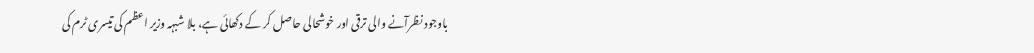باوجود نظرآنے والی ترقی اور خوشحالی حاصل کر کے دکھائی ہے، بلا شبہہ وزیر اعظم کی تیسری ٹرم کی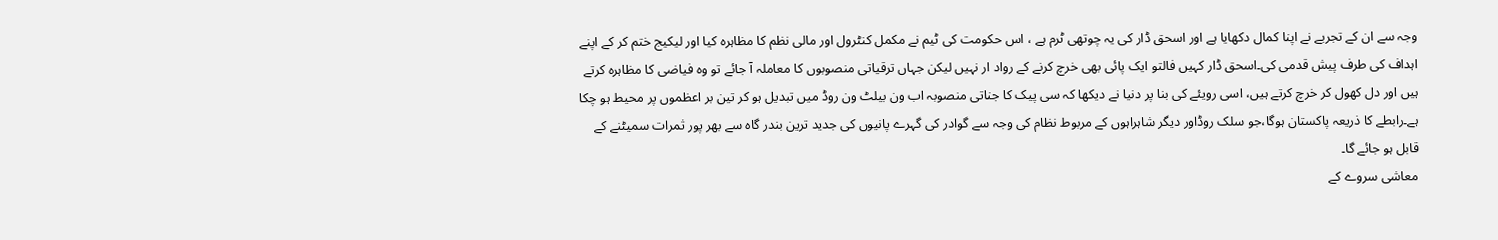وجہ سے ان کے تجربے نے اپنا کمال دکھایا ہے اور اسحق ڈار کی یہ چوتھی ٹرم ہے ، اس حکومت کی ٹیم نے مکمل کنٹرول اور مالی نظم کا مظاہرہ کیا اور لیکیج ختم کر کے اپنے اہداف کی طرف پیش قدمی کی۔اسحق ڈار کہیں فالتو ایک پائی بھی خرچ کرنے کے رواد ار نہیں لیکن جہاں ترقیاتی منصوبوں کا معاملہ آ جائے تو وہ فیاضی کا مظاہرہ کرتے ہیں اور دل کھول کر خرچ کرتے ہیں، اسی رویئے کی بنا پر دنیا نے دیکھا کہ سی پیک کا جناتی منصوبہ اب ون بیلٹ ون روڈ میں تبدیل ہو کر تین بر اعظموں پر محیط ہو چکا ہے۔رابطے کا ذریعہ پاکستان ہوگا،جو سلک روڈاور دیگر شاہراہوں کے مربوط نظام کی وجہ سے گوادر کی گہرے پانیوں کی جدید ترین بندر گاہ سے بھر پور ثمرات سمیٹنے کے قابل ہو جائے گا۔
معاشی سروے کے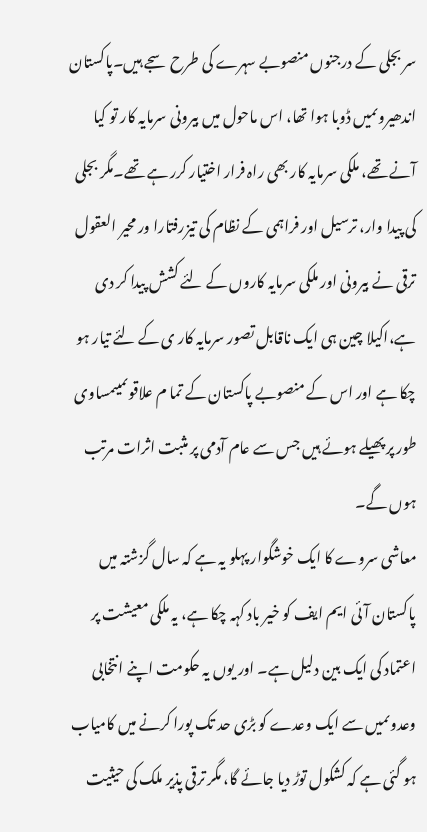سر بجلی کے درجنوں منصوبے سہرے کی طرح سجے ہیں۔پاکستان اندھیروںمیں ڈوبا ہوا تھا، اس ماحول میں بیرونی سرمایہ کار تو کیا آنے تھے، ملکی سرمایہ کار بھی راہ فرار اختیار کرر ہے تھے۔مگر بجلی کی پیدا وار، ترسیل اور فراہمی کے نظام کی تیزرفتارا ور محیر العقول ترقی نے بیرونی اور ملکی سرمایہ کاروں کے لئے کشش پیدا کر دی ہے،اکیلا چین ہی ایک ناقابل تصور سرمایہ کار ی کے لئے تیار ہو چکا ہے اور اس کے منصوبے پاکستان کے تما م علاقوںمیںمساوی طور پر پھیلے ہوئے ہیں جس سے عام آدمی پر مثبت اثرات مرتب ہوں گے۔
معاشی سروے کا ایک خوشگوار پہلو یہ ہے کہ سال گزشتہ میں پاکستان آئی ایم ایف کو خیر باد کہہ چکا ہے، یہ ملکی معیشت پر اعتماد کی ایک بین دلیل ہے۔ اور یوں یہ حکومت اپنے انتخابی وعدوںمیں سے ایک وعدے کو بڑی حد تک پورا کرنے میں کامیاب ہو گئی ہے کہ کشکول توڑ دیا جائے گا، مگر ترقی پذیر ملک کی حیثیت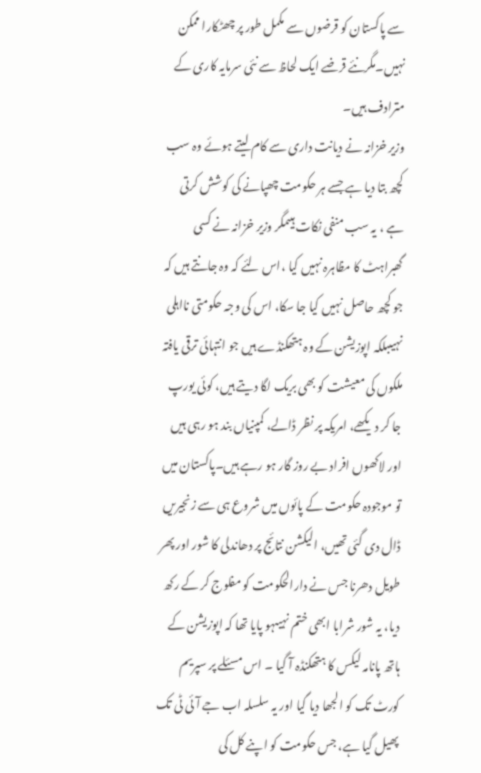سے پاکستان کو قرضوں سے مکمل طور پر چھٹکارا ممکن نہیں۔مگرنئے قرضے ایک لحاظ سے نئی سرمایہ کاری کے مترادف ہیں۔
وزیر خزانہ نے دیانت داری سے کام لیتے ہوئے وہ سب کچھ بتا دیا ہے جسے ہر حکومت چھپانے کی کوشش کرتی ہے ، یہ سب منفی نکات ہیںمگر وزیر خزانہ نے کسی گھبراہٹ کا مظاہرہ نہیں کیا ،اس لئے کہ وہ جانتے ہیں کہ جو کچھ حاصل نہیں کیا جا سکا، اس کی وجہ حکومتی نااہلی نہیںبلکہ اپوزیشن کے وہ ہتھکنڈے ہیں جو انتہائی ترقی یافتہ ملکوں کی معیشت کو بھی بریک لگا دیتے ہیں، کوئی یورپ جا کر دیکھے، امریکہ پر نظر ڈالے، کمپنیاں بند ہو رہی ہیں اور لاکھوں افراد بے روز گار ہو رہے ہیں۔پاکستان میں تو موجودہ حکومت کے پائوں میں شروع ہی سے زنجیریں ڈال دی گئی تھیں، الیکشن نتائج پر دھاندلی کا شور اور پھر طویل دھرنا جس نے دارالحکومت کو مفلوج کر کے رکھ دیا، یہ شور شرابا ابھی ختم نہیںہو پایا تھا کہ اپوزیشن کے ہاتھ پانامہ لیکس کا ہتھکنڈہ آ گیا ۔ اس مسئلے پر سپریم کورٹ تک کو الجھا دیا گیا اور یہ سلسلہ اب جے آئی ٹی تک پھیل گیا ہے، جس حکومت کو اپنے کل کی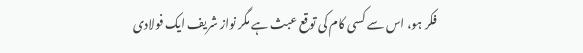فکر ہو، اس سے کسی کام کی توقع عبث ہے مگر نواز شریف ایک فولادی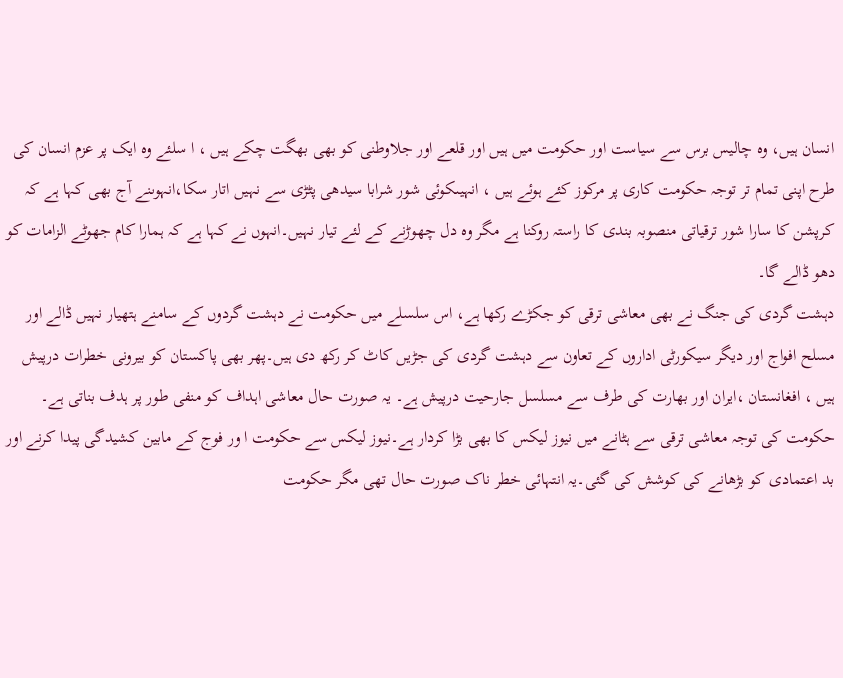انسان ہیں، وہ چالیس برس سے سیاست اور حکومت میں ہیں اور قلعے اور جلاوطنی کو بھی بھگت چکے ہیں ، ا سلئے وہ ایک پر عزم انسان کی طرح اپنی تمام تر توجہ حکومت کاری پر مرکوز کئے ہوئے ہیں ، انہیںکوئی شور شرابا سیدھی پٹڑی سے نہیں اتار سکا،انہوںنے آج بھی کہا ہے کہ کرپشن کا سارا شور ترقیاتی منصوبہ بندی کا راستہ روکنا ہے مگر وہ دل چھوڑنے کے لئے تیار نہیں۔انہوں نے کہا ہے کہ ہمارا کام جھوٹے الزامات کو دھو ڈالے گا۔
دہشت گردی کی جنگ نے بھی معاشی ترقی کو جکڑے رکھا ہے، اس سلسلے میں حکومت نے دہشت گردوں کے سامنے ہتھیار نہیں ڈالے اور مسلح افواج اور دیگر سیکورٹی اداروں کے تعاون سے دہشت گردی کی جڑیں کاٹ کر رکھ دی ہیں۔پھر بھی پاکستان کو بیرونی خطرات درپیش ہیں ، افغانستان ،ایران اور بھارت کی طرف سے مسلسل جارحیت درپیش ہے۔ یہ صورت حال معاشی اہداف کو منفی طور پر ہدف بناتی ہے۔
حکومت کی توجہ معاشی ترقی سے ہٹانے میں نیوز لیکس کا بھی بڑا کردار ہے۔نیوز لیکس سے حکومت ا ور فوج کے مابین کشیدگی پیدا کرنے اور بد اعتمادی کو بڑھانے کی کوشش کی گئی۔یہ انتہائی خطر ناک صورت حال تھی مگر حکومت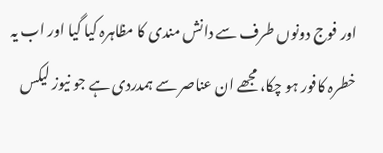اور فوج دونوں طرف سے دانش مندی کا مظاہرہ کیا گیا اور اب یہ خطرہ کافور ہو چکا، مجھے ان عناصر سے ہمدردی ہے جو نیوز لیکس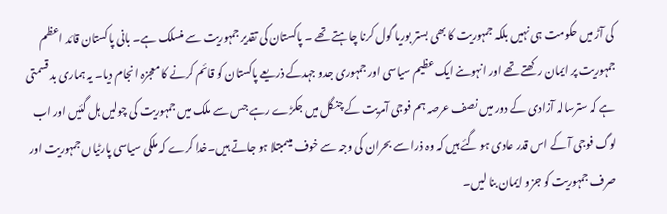کی آڑ میں حکومت ہی نہیں بلکہ جمہوریت کا بھی بستر بوریا گول کرنا چاہتے تھے ۔ پاکستان کی تقدیر جمہوریت سے منسلک ہے۔ بانی پاکستان قائد اعظم جمہوریت پر ایمان رکھتے تھے اور انہوںنے ایک عظیم سیاسی اور جمہوری جدو جہدکے ذریعے پاکستان کو قائم کرنے کا معجزہ انجام دیا۔ یہ ہماری بد قسمتی ہے کہ سترسالہ آزادی کے دور میں نصف عرصہ ہم فوجی آمریت کے چنگل میں جکڑے رہے جس سے ملک میں جمہوریت کی چولیں ہل گئیں اور اب لوگ فوجی آ کے اس قدر عادی ہو گئے ہیں کہ وہ ذرا سے بحران کی وجہ سے خوف میںمبتلا ہو جاتے ہیں۔خدا کرے کہ ملکی سیاسی پارٹیاں جمہوریت اور صرف جمہوریت کو جزو ایمان بنا لیں۔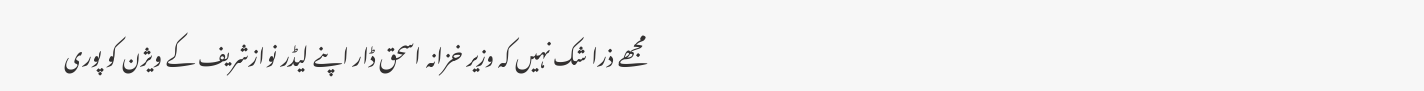مجھے ذرا شک نہیں کہ وزیر خزانہ اسحق ڈار اپنے لیڈر نوازشریف کے ویژن کو پوری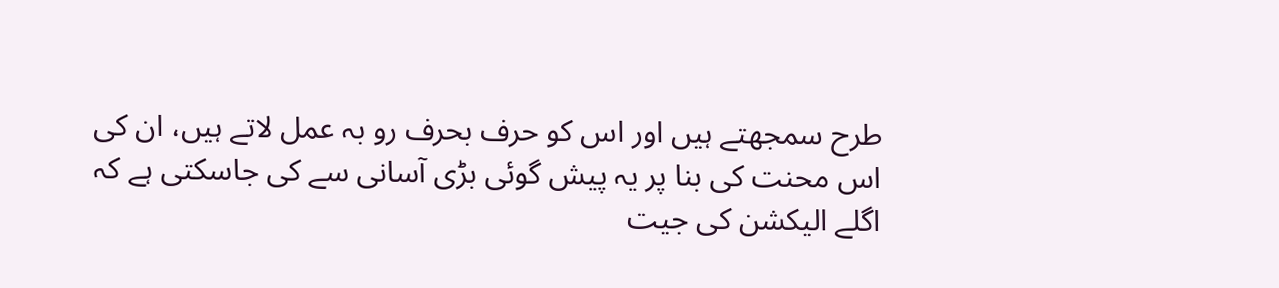طرح سمجھتے ہیں اور اس کو حرف بحرف رو بہ عمل لاتے ہیں، ان کی اس محنت کی بنا پر یہ پیش گوئی بڑی آسانی سے کی جاسکتی ہے کہ اگلے الیکشن کی جیت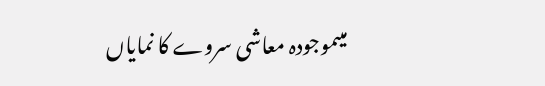میںموجودہ معاشی سروے کا نمایاں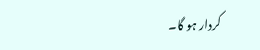کردار ہو گا۔